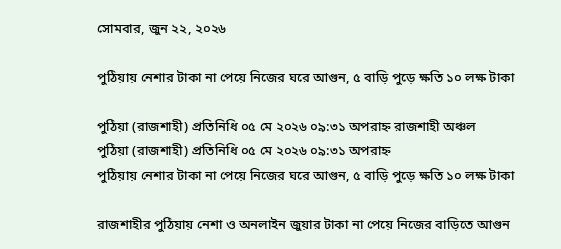সোমবার, জুন ২২, ২০২৬

পুঠিয়ায় নেশার টাকা না পেয়ে নিজের ঘরে আগুন, ৫ বাড়ি পুড়ে ক্ষতি ১০ লক্ষ টাকা

পুঠিয়া (রাজশাহী) প্রতিনিধি ০৫ মে ২০২৬ ০৯:৩১ অপরাহ্ন রাজশাহী অঞ্চল
পুঠিয়া (রাজশাহী) প্রতিনিধি ০৫ মে ২০২৬ ০৯:৩১ অপরাহ্ন
পুঠিয়ায় নেশার টাকা না পেয়ে নিজের ঘরে আগুন, ৫ বাড়ি পুড়ে ক্ষতি ১০ লক্ষ টাকা

রাজশাহীর পুঠিয়ায় নেশা ও অনলাইন জুয়ার টাকা না পেয়ে নিজের বাড়িতে আগুন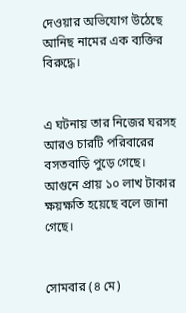দেওয়ার অভিযোগ উঠেছে আনিছ নামের এক ব্যক্তির বিরুদ্ধে।


এ ঘটনায় তার নিজের ঘরসহ আরও চারটি পরিবারের বসতবাড়ি পুড়ে গেছে। আগুনে প্রায় ১০ লাখ টাকার ক্ষয়ক্ষতি হয়েছে বলে জানা গেছে।


সোমবার (৪ মে)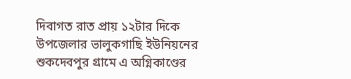দিবাগত রাত প্রায় ১২টার দিকে উপজেলার ভালুকগাছি ইউনিয়নের শুকদেবপুর গ্রামে এ অগ্নিকাণ্ডের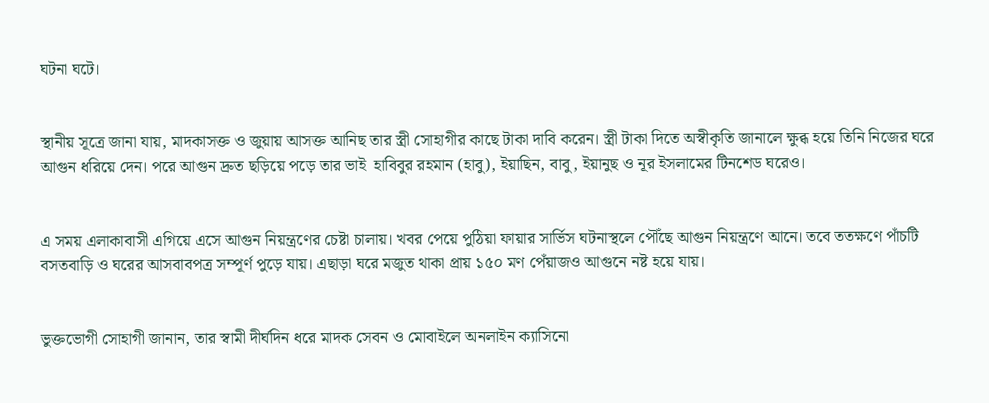ঘটনা ঘটে।


স্থানীয় সূত্রে জানা যায়, মাদকাসক্ত ও জুয়ায় আসক্ত আনিছ তার স্ত্রী সোহাগীর কাছে টাকা দাবি করেন। স্ত্রী টাকা দিতে অস্বীকৃতি জানালে ক্ষুব্ধ হয়ে তিনি নিজের ঘরে আগুন ধরিয়ে দেন। পরে আগুন দ্রুত ছড়িয়ে পড়ে তার ভাই  হাবিবুর রহমান (হাবু), ইয়াছিন, বাবু, ইয়ানুছ ও নূর ইসলামের টিনশেড ঘরেও।


এ সময় এলাকাবাসী এগিয়ে এসে আগুন নিয়ন্ত্রণের চেষ্টা চালায়। খবর পেয়ে পুঠিয়া ফায়ার সার্ভিস ঘটনাস্থলে পৌঁছে আগুন নিয়ন্ত্রণে আনে। তবে ততক্ষণে পাঁচটি বসতবাড়ি ও ঘরের আসবাবপত্র সম্পূর্ণ পুড়ে যায়। এছাড়া ঘরে মজুত থাকা প্রায় ১৫০ মণ পেঁয়াজও আগুনে নষ্ট হয়ে যায়।


ভুক্তভোগী সোহাগী জানান, তার স্বামী দীর্ঘদিন ধরে মাদক সেবন ও মোবাইলে অনলাইন ক্যাসিনো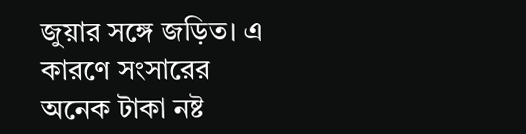জুয়ার সঙ্গে জড়িত। এ কারণে সংসারের অনেক টাকা নষ্ট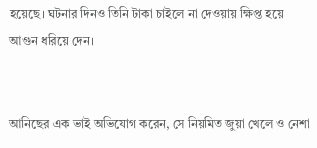হয়েছে। ঘটনার দিনও তিনি টাকা চাইলে না দেওয়ায় ক্ষিপ্ত হয়ে আগুন ধরিয়ে দেন।


আনিছের এক ভাই অভিযোগ করেন, সে নিয়মিত জুয়া খেলে ও নেশা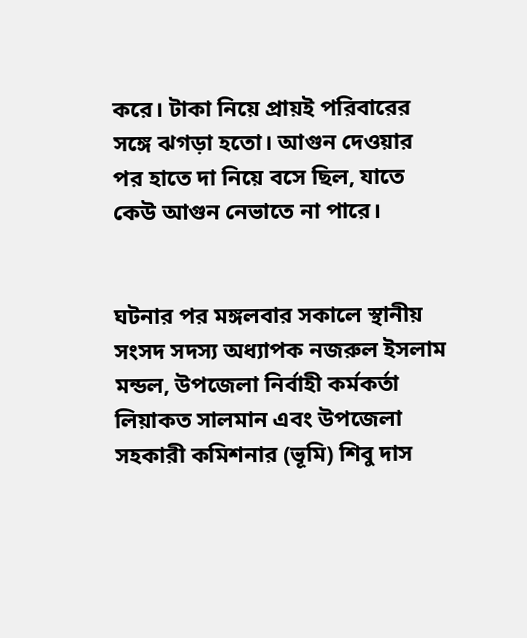করে। টাকা নিয়ে প্রায়ই পরিবারের সঙ্গে ঝগড়া হতো। আগুন দেওয়ার পর হাতে দা নিয়ে বসে ছিল, যাতে কেউ আগুন নেভাতে না পারে।


ঘটনার পর মঙ্গলবার সকালে স্থানীয় সংসদ সদস্য অধ্যাপক নজরুল ইসলাম মন্ডল, উপজেলা নির্বাহী কর্মকর্তা লিয়াকত সালমান এবং উপজেলা সহকারী কমিশনার (ভূমি) শিবু দাস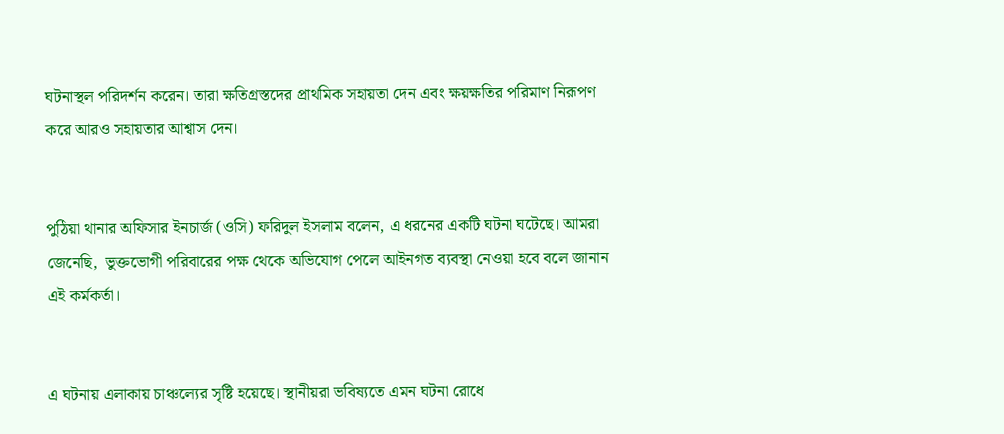ঘটনাস্থল পরিদর্শন করেন। তারা ক্ষতিগ্রস্তদের প্রাথমিক সহায়তা দেন এবং ক্ষয়ক্ষতির পরিমাণ নিরূপণ করে আরও সহায়তার আশ্বাস দেন।


পুঠিয়া থানার অফিসার ইনচার্জ (ওসি) ফরিদুল ইসলাম বলেন, এ ধরনের একটি ঘটনা ঘটেছে। আমরা জেনেছি,  ভুক্তভোগী পরিবারের পক্ষ থেকে অভিযোগ পেলে আইনগত ব্যবস্থা নেওয়া হবে বলে জানান এই কর্মকর্তা।


এ ঘটনায় এলাকায় চাঞ্চল্যের সৃষ্টি হয়েছে। স্থানীয়রা ভবিষ্যতে এমন ঘটনা রোধে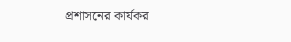প্রশাসনের কার্যকর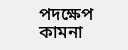পদক্ষেপ কামনা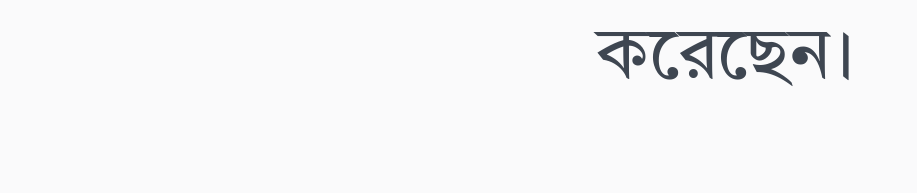করেছেন।